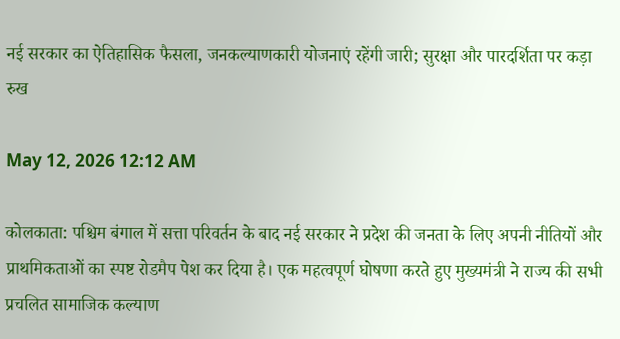नई सरकार का ऐतिहासिक फैसला, जनकल्याणकारी योजनाएं रहेंगी जारी; सुरक्षा और पारदर्शिता पर कड़ा रुख

May 12, 2026 12:12 AM

कोलकाता: पश्चिम बंगाल में सत्ता परिवर्तन के बाद नई सरकार ने प्रदेश की जनता के लिए अपनी नीतियों और प्राथमिकताओं का स्पष्ट रोडमैप पेश कर दिया है। एक महत्वपूर्ण घोषणा करते हुए मुख्यमंत्री ने राज्य की सभी प्रचलित सामाजिक कल्याण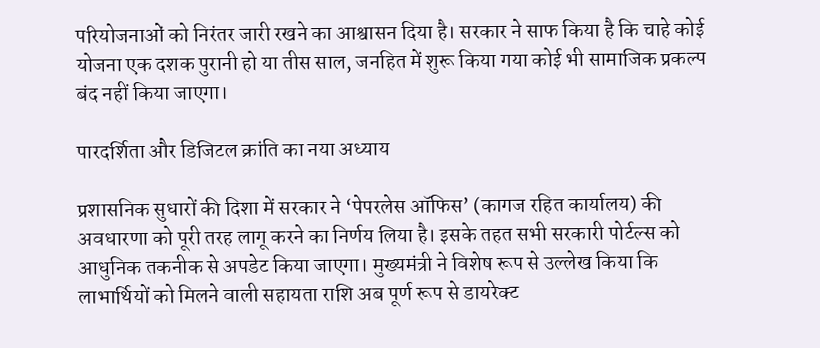परियोजनाओं को निरंतर जारी रखने का आश्वासन दिया है। सरकार ने साफ किया है कि चाहे कोई योजना एक दशक पुरानी हो या तीस साल, जनहित में शुरू किया गया कोई भी सामाजिक प्रकल्प बंद नहीं किया जाएगा।

पारदर्शिता और डिजिटल क्रांति का नया अध्याय

प्रशासनिक सुधारों की दिशा में सरकार ने ‘पेपरलेस ऑफिस’ (कागज रहित कार्यालय) की अवधारणा को पूरी तरह लागू करने का निर्णय लिया है। इसके तहत सभी सरकारी पोर्टल्स को आधुनिक तकनीक से अपडेट किया जाएगा। मुख्यमंत्री ने विशेष रूप से उल्लेख किया कि लाभार्थियों को मिलने वाली सहायता राशि अब पूर्ण रूप से डायरेक्ट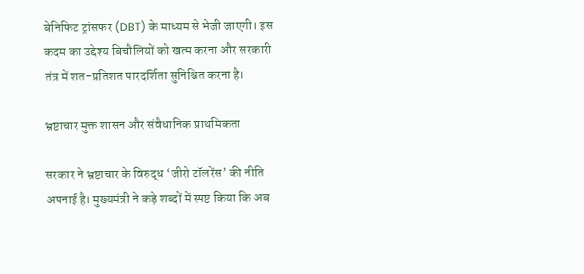बेनिफिट ट्रांसफर (DBT) के माध्यम से भेजी जाएगी। इस कदम का उद्देश्य बिचौलियों को खत्म करना और सरकारी तंत्र में शत-प्रतिशत पारदर्शिता सुनिश्चित करना है।

भ्रष्टाचार मुक्त शासन और संवैधानिक प्राथमिकता

सरकार ने भ्रष्टाचार के विरुद्ध ‘जीरो टॉलरेंस’ की नीति अपनाई है। मुख्यमंत्री ने कड़े शब्दों में स्पष्ट किया कि अब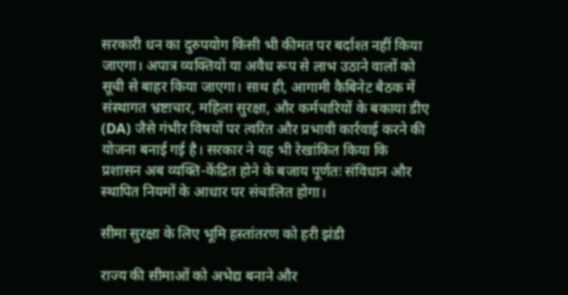सरकारी धन का दुरुपयोग किसी भी कीमत पर बर्दाश्त नहीं किया जाएगा। अपात्र व्यक्तियों या अवैध रूप से लाभ उठाने वालों को सूची से बाहर किया जाएगा। साथ ही, आगामी कैबिनेट बैठक में संस्थागत भ्रष्टाचार, महिला सुरक्षा, और कर्मचारियों के बकाया डीए (DA) जैसे गंभीर विषयों पर त्वरित और प्रभावी कार्रवाई करने की योजना बनाई गई है। सरकार ने यह भी रेखांकित किया कि प्रशासन अब व्यक्ति-केंद्रित होने के बजाय पूर्णतः संविधान और स्थापित नियमों के आधार पर संचालित होगा।

सीमा सुरक्षा के लिए भूमि हस्तांतरण को हरी झंडी

राज्य की सीमाओं को अभेद्य बनाने और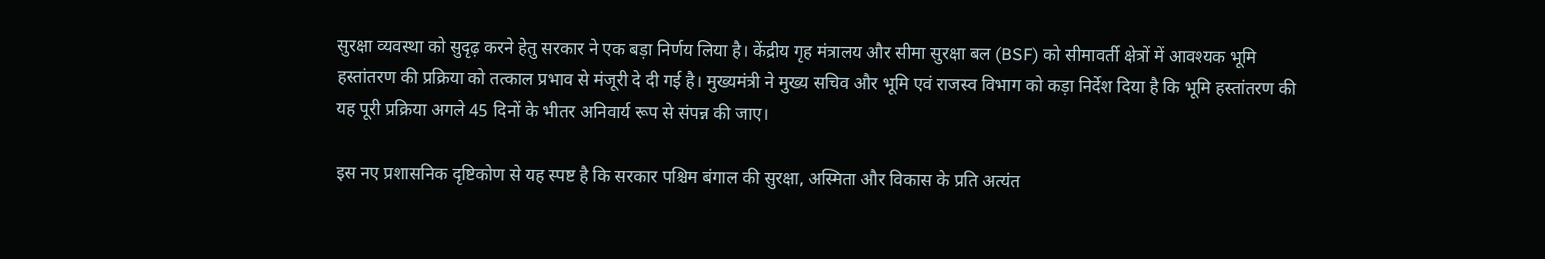सुरक्षा व्यवस्था को सुदृढ़ करने हेतु सरकार ने एक बड़ा निर्णय लिया है। केंद्रीय गृह मंत्रालय और सीमा सुरक्षा बल (BSF) को सीमावर्ती क्षेत्रों में आवश्यक भूमि हस्तांतरण की प्रक्रिया को तत्काल प्रभाव से मंजूरी दे दी गई है। मुख्यमंत्री ने मुख्य सचिव और भूमि एवं राजस्व विभाग को कड़ा निर्देश दिया है कि भूमि हस्तांतरण की यह पूरी प्रक्रिया अगले 45 दिनों के भीतर अनिवार्य रूप से संपन्न की जाए।

इस नए प्रशासनिक दृष्टिकोण से यह स्पष्ट है कि सरकार पश्चिम बंगाल की सुरक्षा, अस्मिता और विकास के प्रति अत्यंत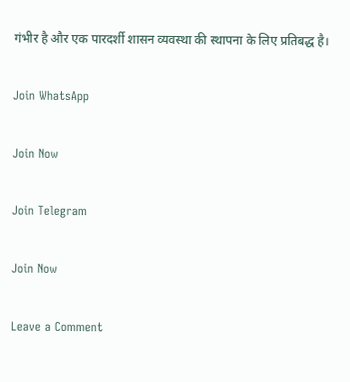गंभीर है और एक पारदर्शी शासन व्यवस्था की स्थापना के लिए प्रतिबद्ध है।

Join WhatsApp

Join Now

Join Telegram

Join Now

Leave a Comment